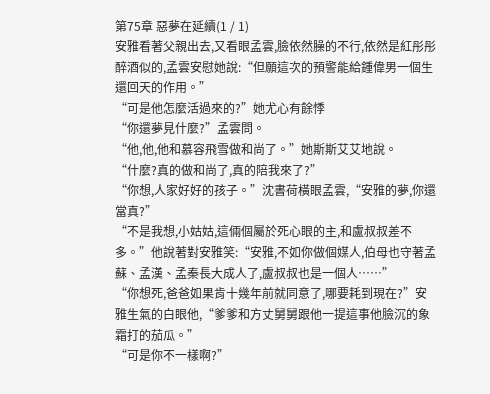第75章 惡夢在延續(1 / 1)
安雅看著父親出去,又看眼孟雲,臉依然臊的不行,依然是紅彤彤醉酒似的,孟雲安慰她說:“但願這次的預警能給鍾偉男一個生還回天的作用。”
“可是他怎麼活過來的?”她尤心有餘悸
“你還夢見什麼?”孟雲問。
“他,他,他和慕容飛雪做和尚了。”她斯斯艾艾地說。
“什麼?真的做和尚了,真的陪我來了?”
“你想,人家好好的孩子。”沈書荷橫眼孟雲,“安雅的夢,你還當真?”
“不是我想,小姑姑,這倆個屬於死心眼的主,和盧叔叔差不多。”他說著對安雅笑:“安雅,不如你做個媒人,伯母也守著孟蘇、孟漢、孟秦長大成人了,盧叔叔也是一個人……”
“你想死,爸爸如果肯十幾年前就同意了,哪要耗到現在?”安雅生氣的白眼他,“爹爹和方丈舅舅跟他一提這事他臉沉的象霜打的茄瓜。”
“可是你不一樣啊?”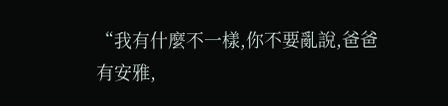“我有什麼不一樣,你不要亂說,爸爸有安雅,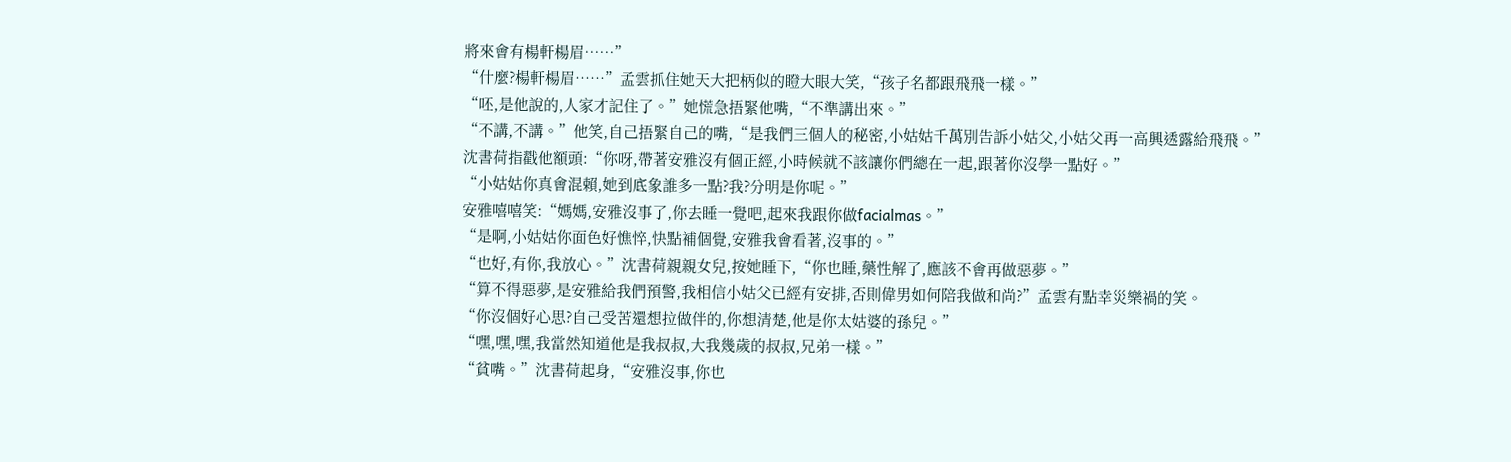將來會有楊軒楊眉……”
“什麼?楊軒楊眉……”孟雲抓住她天大把柄似的瞪大眼大笑,“孩子名都跟飛飛一樣。”
“呸,是他說的,人家才記住了。”她慌急捂緊他嘴,“不準講出來。”
“不講,不講。”他笑,自己捂緊自己的嘴,“是我們三個人的秘密,小姑姑千萬別告訴小姑父,小姑父再一高興透露給飛飛。”
沈書荷指戳他額頭:“你呀,帶著安雅沒有個正經,小時候就不該讓你們總在一起,跟著你沒學一點好。”
“小姑姑你真會混賴,她到底象誰多一點?我?分明是你呢。”
安雅嘻嘻笑:“媽媽,安雅沒事了,你去睡一覺吧,起來我跟你做facialmas。”
“是啊,小姑姑你面色好憔悴,快點補個覺,安雅我會看著,沒事的。”
“也好,有你,我放心。”沈書荷親親女兒,按她睡下,“你也睡,藥性解了,應該不會再做惡夢。”
“算不得惡夢,是安雅給我們預警,我相信小姑父已經有安排,否則偉男如何陪我做和尚?”孟雲有點幸災樂禍的笑。
“你沒個好心思?自己受苦還想拉做伴的,你想清楚,他是你太姑婆的孫兒。”
“嘿,嘿,嘿,我當然知道他是我叔叔,大我幾歲的叔叔,兄弟一樣。”
“貧嘴。”沈書荷起身,“安雅沒事,你也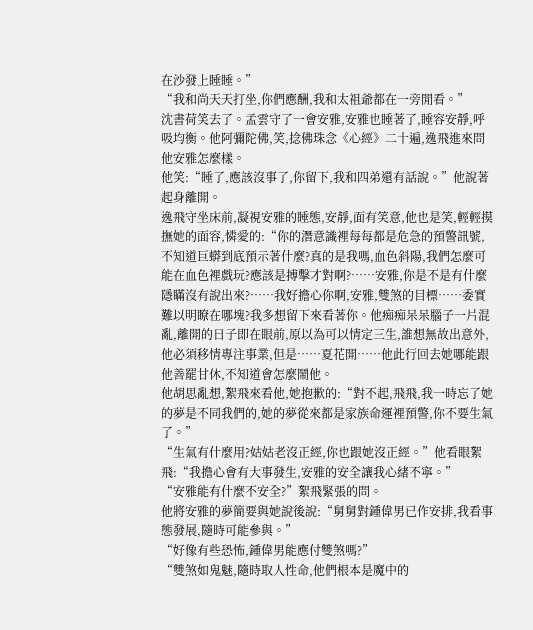在沙發上睡睡。”
“我和尚天天打坐,你們應酬,我和太祖爺都在一旁閒看。”
沈書荷笑去了。孟雲守了一會安雅,安雅也睡著了,睡容安靜,呼吸均衡。他阿彌陀佛,笑,捻佛珠念《心經》二十遍,逸飛進來問他安雅怎麼樣。
他笑:“睡了,應該沒事了,你留下,我和四弟還有話說。”他說著起身離開。
逸飛守坐床前,凝視安雅的睡態,安靜,面有笑意,他也是笑,輕輕摸撫她的面容,憐愛的:“你的潛意識裡每每都是危急的預警訊號,不知道巨蟒到底預示著什麼?真的是我嗎,血色斜陽,我們怎麼可能在血色裡戲玩?應該是搏擊才對啊?……安雅,你是不是有什麼隱瞞沒有說出來?……我好擔心你啊,安雅,雙煞的目標……委實難以明瞭在哪塊?我多想留下來看著你。他痴痴呆呆腦子一片混亂,離開的日子即在眼前,原以為可以情定三生,誰想無故出意外,他必須移情專注事業,但是……夏花開……他此行回去她哪能跟他善罷甘休,不知道會怎麼鬧他。
他胡思亂想,絮飛來看他,她抱歉的:“對不起,飛飛,我一時忘了她的夢是不同我們的,她的夢從來都是家族命運裡預警,你不要生氣了。”
“生氣有什麼用?姑姑老沒正經,你也跟她沒正經。”他看眼絮飛:“我擔心會有大事發生,安雅的安全讓我心緒不寧。”
“安雅能有什麼不安全?”絮飛緊張的問。
他將安雅的夢簡要與她說後說:“舅舅對鍾偉男已作安排,我看事態發展,隨時可能參與。”
“好像有些恐怖,鍾偉男能應付雙煞嗎?”
“雙煞如鬼魅,隨時取人性命,他們根本是魔中的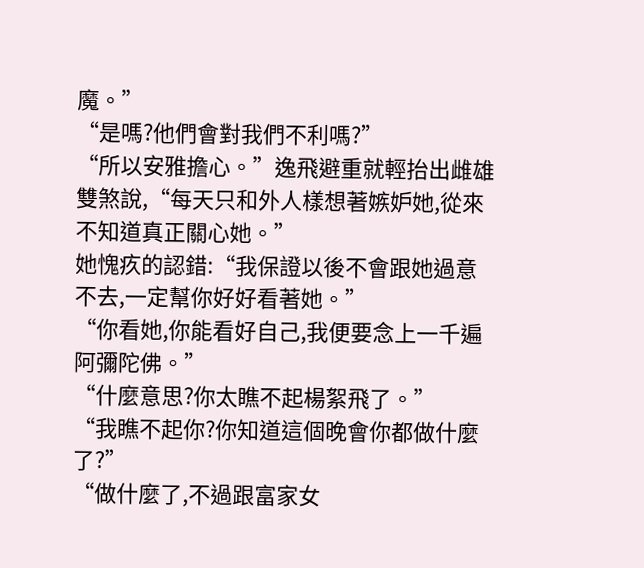魔。”
“是嗎?他們會對我們不利嗎?”
“所以安雅擔心。”逸飛避重就輕抬出雌雄雙煞說,“每天只和外人樣想著嫉妒她,從來不知道真正關心她。”
她愧疚的認錯:“我保證以後不會跟她過意不去,一定幫你好好看著她。”
“你看她,你能看好自己,我便要念上一千遍阿彌陀佛。”
“什麼意思?你太瞧不起楊絮飛了。”
“我瞧不起你?你知道這個晚會你都做什麼了?”
“做什麼了,不過跟富家女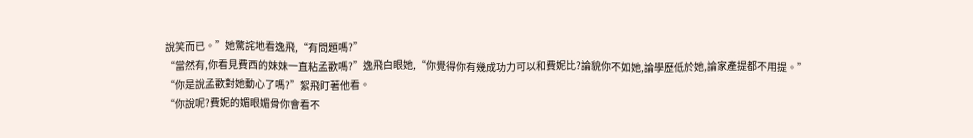說笑而已。”她驚詫地看逸飛,“有問題嗎?”
“當然有,你看見費西的妹妹一直粘孟歡嗎?”逸飛白眼她,“你覺得你有幾成功力可以和費妮比?論貌你不如她,論學歷低於她,論家產提都不用提。”
“你是說孟歡對她動心了嗎?”絮飛盯著他看。
“你說呢?費妮的媚眼媚骨你會看不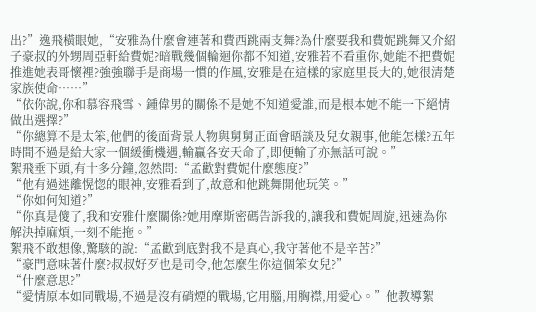出?”逸飛橫眼她,“安雅為什麼會連著和費西跳兩支舞?為什麼要我和費妮跳舞又介紹子豪叔的外甥周亞軒給費妮?暗戰幾個輪迴你都不知道,安雅若不看重你,她能不把費妮推進她表哥懷裡?強強聯手是商場一慣的作風,安雅是在這樣的家庭里長大的,她很清楚家族使命……”
“依你說,你和慕容飛雪、鍾偉男的關係不是她不知道愛誰,而是根本她不能一下絕情做出選擇?”
“你總算不是太笨,他們的後面背景人物與舅舅正面會晤談及兒女親事,他能怎樣?五年時間不過是給大家一個緩衝機遇,輸贏各安天命了,即便輸了亦無話可說。”
絮飛垂下頭,有十多分鐘,忽然問:“孟歡對費妮什麼態度?”
“他有過迷離愰惚的眼神,安雅看到了,故意和他跳舞開他玩笑。”
“你如何知道?”
“你真是傻了,我和安雅什麼關係?她用摩斯密碼告訴我的,讓我和費妮周旋,迅速為你解決掉麻煩,一刻不能拖。”
絮飛不敢想像,驚駭的說:“孟歡到底對我不是真心,我守著他不是辛苦?”
“豪門意味著什麼?叔叔好歹也是司令,他怎麼生你這個笨女兒?”
“什麼意思?”
“愛情原本如同戰場,不過是沒有硝煙的戰場,它用腦,用胸襟,用愛心。”他教導絮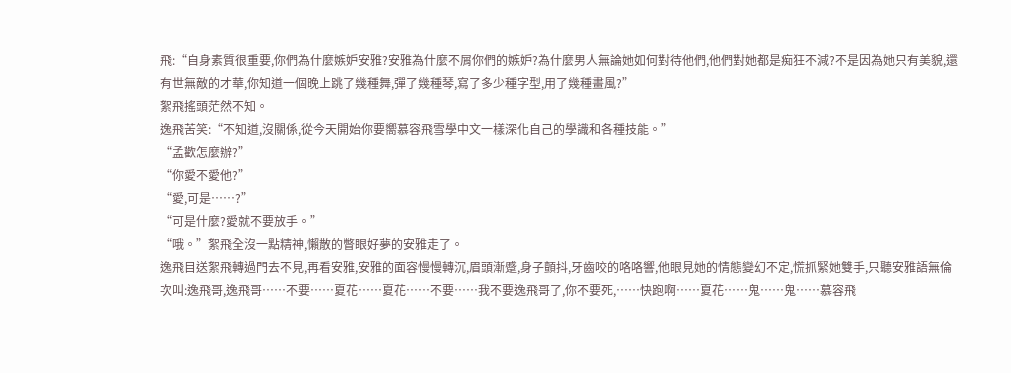飛:“自身素質很重要,你們為什麼嫉妒安雅?安雅為什麼不屑你們的嫉妒?為什麼男人無論她如何對待他們,他們對她都是痴狂不減?不是因為她只有美貌,還有世無敵的才華,你知道一個晚上跳了幾種舞,彈了幾種琴,寫了多少種字型,用了幾種畫風?”
絮飛搖頭茫然不知。
逸飛苦笑:“不知道,沒關係,從今天開始你要嚮慕容飛雪學中文一樣深化自己的學識和各種技能。”
“孟歡怎麼辦?”
“你愛不愛他?”
“愛,可是……?”
“可是什麼?愛就不要放手。”
“哦。”絮飛全沒一點精神,懶散的瞥眼好夢的安雅走了。
逸飛目送絮飛轉過門去不見,再看安雅,安雅的面容慢慢轉沉,眉頭漸蹙,身子顫抖,牙齒咬的咯咯響,他眼見她的情態變幻不定,慌抓緊她雙手,只聽安雅語無倫次叫:逸飛哥,逸飛哥……不要……夏花……夏花……不要……我不要逸飛哥了,你不要死,……快跑啊……夏花……鬼……鬼……慕容飛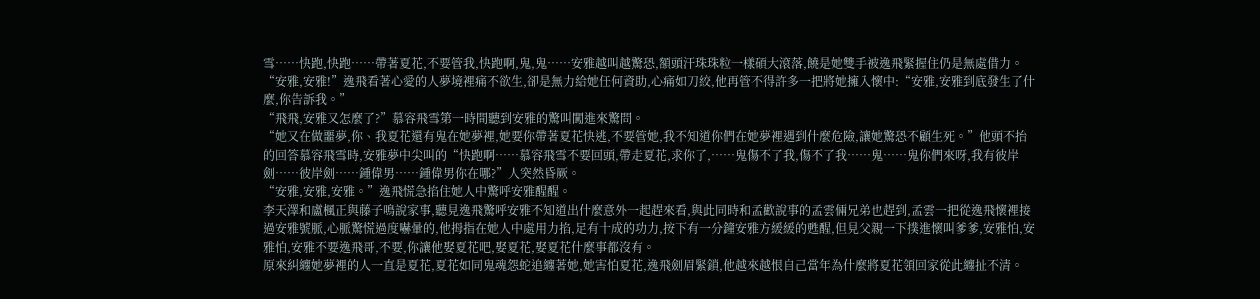雪……快跑,快跑……帶著夏花,不要管我,快跑啊,鬼,鬼……安雅越叫越驚恐,額頭汗珠珠粒一樣碩大滾落,饒是她雙手被逸飛緊握住仍是無處借力。
“安雅,安雅!”逸飛看著心愛的人夢境裡痛不欲生,卻是無力給她任何資助,心痛如刀絞,他再管不得許多一把將她擁入懷中:“安雅,安雅到底發生了什麼,你告訴我。”
“飛飛,安雅又怎麼了?”慕容飛雪第一時間聽到安雅的驚叫闖進來驚問。
“她又在做噩夢,你、我夏花還有鬼在她夢裡,她要你帶著夏花快逃,不要管她,我不知道你們在她夢裡遇到什麼危險,讓她驚恐不顧生死。”他頭不抬的回答慕容飛雪時,安雅夢中尖叫的“快跑啊……慕容飛雪不要回頭,帶走夏花,求你了,……鬼傷不了我,傷不了我……鬼……鬼你們來呀,我有彼岸劍……彼岸劍……鍾偉男……鍾偉男你在哪?”人突然昏厥。
“安雅,安雅,安雅。”逸飛慌急掐住她人中驚呼安雅醒醒。
李天澤和盧楓正與藤子鳴說家事,聽見逸飛驚呼安雅不知道出什麼意外一起趕來看,與此同時和孟歡說事的孟雲倆兄弟也趕到,孟雲一把從逸飛懷裡接過安雅號脈,心脈驚慌過度嚇暈的,他拇指在她人中處用力掐,足有十成的功力,按下有一分鐘安雅方緩緩的甦醒,但見父親一下撲進懷叫爹爹,安雅怕,安雅怕,安雅不要逸飛哥,不要,你讓他娶夏花吧,娶夏花,娶夏花什麼事都沒有。
原來糾纏她夢裡的人一直是夏花,夏花如同鬼魂怨蛇追纏著她,她害怕夏花,逸飛劍眉緊鎖,他越來越恨自己當年為什麼將夏花領回家從此纏扯不清。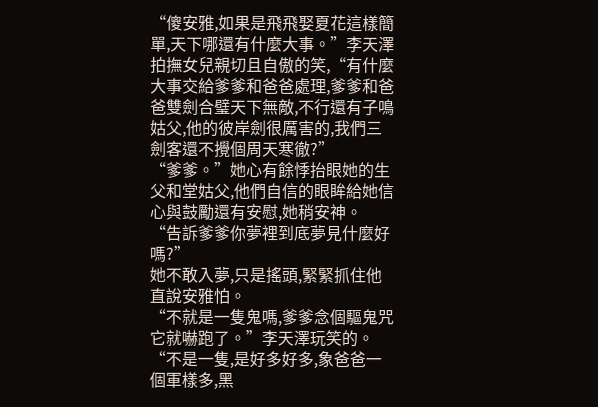“傻安雅,如果是飛飛娶夏花這樣簡單,天下哪還有什麼大事。”李天澤拍撫女兒親切且自傲的笑,“有什麼大事交給爹爹和爸爸處理,爹爹和爸爸雙劍合璧天下無敵,不行還有子鳴姑父,他的彼岸劍很厲害的,我們三劍客還不攪個周天寒徹?”
“爹爹。”她心有餘悸抬眼她的生父和堂姑父,他們自信的眼眸給她信心與鼓勵還有安慰,她稍安神。
“告訴爹爹你夢裡到底夢見什麼好嗎?”
她不敢入夢,只是搖頭,緊緊抓住他直說安雅怕。
“不就是一隻鬼嗎,爹爹念個驅鬼咒它就嚇跑了。”李天澤玩笑的。
“不是一隻,是好多好多,象爸爸一個軍樣多,黑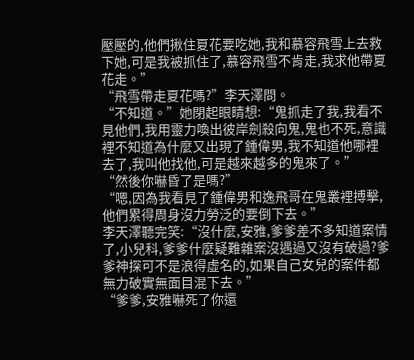壓壓的,他們揪住夏花要吃她,我和慕容飛雪上去救下她,可是我被抓住了,慕容飛雪不肯走,我求他帶夏花走。”
“飛雪帶走夏花嗎?”李天澤問。
“不知道。”她閉起眼睛想:“鬼抓走了我,我看不見他們,我用靈力喚出彼岸劍殺向鬼,鬼也不死,意識裡不知道為什麼又出現了鍾偉男,我不知道他哪裡去了,我叫他找他,可是越來越多的鬼來了。”
“然後你嚇昏了是嗎?”
“嗯,因為我看見了鍾偉男和逸飛哥在鬼叢裡搏擊,他們累得周身沒力勞泛的要倒下去。”
李天澤聽完笑:“沒什麼,安雅,爹爹差不多知道案情了,小兒科,爹爹什麼疑難雜案沒遇過又沒有破過?爹爹神探可不是浪得虛名的,如果自己女兒的案件都無力破實無面目混下去。”
“爹爹,安雅嚇死了你還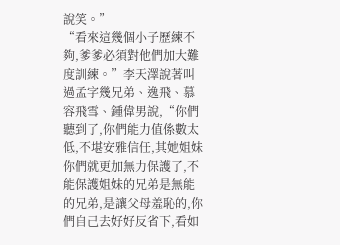說笑。”
“看來這幾個小子歷練不夠,爹爹必須對他們加大難度訓練。”李天澤說著叫過孟字幾兄弟、逸飛、慕容飛雪、鍾偉男說,“你們聽到了,你們能力值係數太低,不堪安雅信任,其她姐妹你們就更加無力保護了,不能保護姐妹的兄弟是無能的兄弟,是讓父母羞恥的,你們自己去好好反省下,看如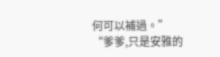何可以補過。”
“爹爹,只是安雅的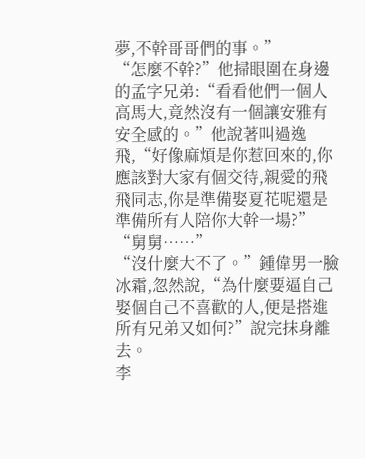夢,不幹哥哥們的事。”
“怎麼不幹?”他掃眼圍在身邊的孟字兄弟:“看看他們一個人高馬大,竟然沒有一個讓安雅有安全感的。”他說著叫過逸飛,“好像麻煩是你惹回來的,你應該對大家有個交待,親愛的飛飛同志,你是準備娶夏花呢還是準備所有人陪你大幹一場?”
“舅舅……”
“沒什麼大不了。”鍾偉男一臉冰霜,忽然說,“為什麼要逼自己娶個自己不喜歡的人,便是搭進所有兄弟又如何?”說完抹身離去。
李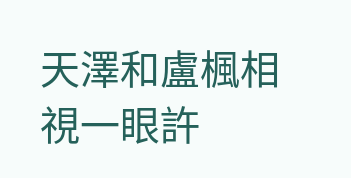天澤和盧楓相視一眼許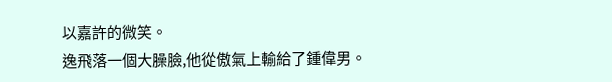以嘉許的微笑。
逸飛落一個大臊臉,他從傲氣上輸給了鍾偉男。